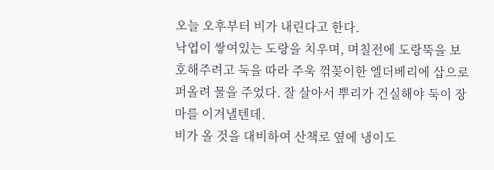오늘 오후부터 비가 내린다고 한다.
낙엽이 쌓여있는 도랑을 치우며, 며칠전에 도랑뚝을 보호해주려고 둑을 따라 주욱 꺾꽂이한 엘더베리에 삽으로 퍼올려 물을 주었다. 잘 살아서 뿌리가 건실해야 둑이 장마를 이겨낼텐데.
비가 올 것을 대비하여 산책로 옆에 냉이도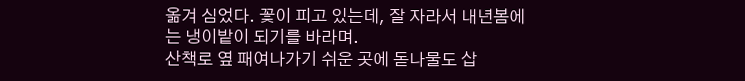옮겨 심었다. 꽃이 피고 있는데, 잘 자라서 내년봄에는 냉이밭이 되기를 바라며.
산책로 옆 패여나가기 쉬운 곳에 돋나물도 삽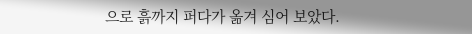으로 흙까지 퍼다가 옮겨 심어 보았다.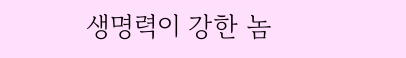생명력이 강한 놈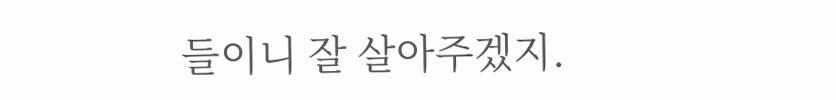들이니 잘 살아주겠지.